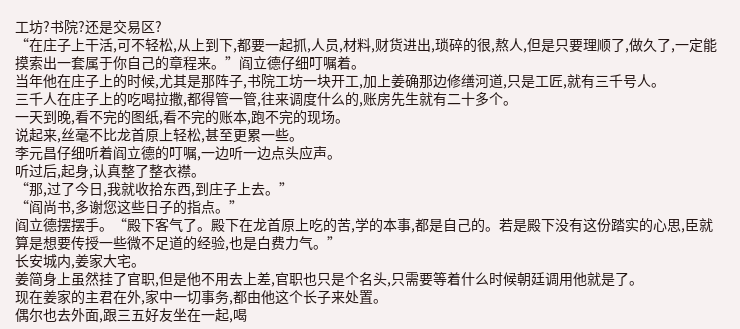工坊?书院?还是交易区?
“在庄子上干活,可不轻松,从上到下,都要一起抓,人员,材料,财货进出,琐碎的很,熬人,但是只要理顺了,做久了,一定能摸索出一套属于你自己的章程来。”阎立德仔细叮嘱着。
当年他在庄子上的时候,尤其是那阵子,书院工坊一块开工,加上姜确那边修缮河道,只是工匠,就有三千号人。
三千人在庄子上的吃喝拉撒,都得管一管,往来调度什么的,账房先生就有二十多个。
一天到晚,看不完的图纸,看不完的账本,跑不完的现场。
说起来,丝毫不比龙首原上轻松,甚至更累一些。
李元昌仔细听着阎立德的叮嘱,一边听一边点头应声。
听过后,起身,认真整了整衣襟。
“那,过了今日,我就收拾东西,到庄子上去。”
“阎尚书,多谢您这些日子的指点。”
阎立德摆摆手。“殿下客气了。殿下在龙首原上吃的苦,学的本事,都是自己的。若是殿下没有这份踏实的心思,臣就算是想要传授一些微不足道的经验,也是白费力气。”
长安城内,姜家大宅。
姜简身上虽然挂了官职,但是他不用去上差,官职也只是个名头,只需要等着什么时候朝廷调用他就是了。
现在姜家的主君在外,家中一切事务,都由他这个长子来处置。
偶尔也去外面,跟三五好友坐在一起,喝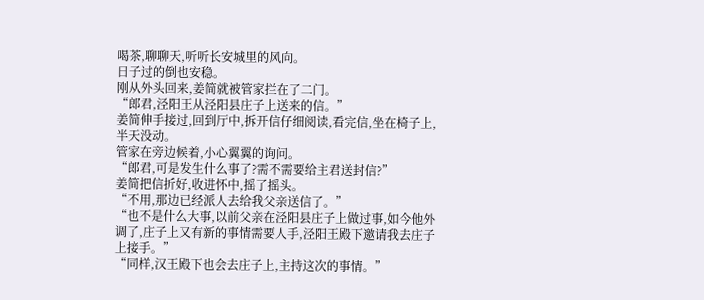喝茶,聊聊天,听听长安城里的风向。
日子过的倒也安稳。
刚从外头回来,姜简就被管家拦在了二门。
“郎君,泾阳王从泾阳县庄子上送来的信。”
姜简伸手接过,回到厅中,拆开信仔细阅读,看完信,坐在椅子上,半天没动。
管家在旁边候着,小心翼翼的询问。
“郎君,可是发生什么事了?需不需要给主君送封信?”
姜简把信折好,收进怀中,摇了摇头。
“不用,那边已经派人去给我父亲送信了。”
“也不是什么大事,以前父亲在泾阳县庄子上做过事,如今他外调了,庄子上又有新的事情需要人手,泾阳王殿下邀请我去庄子上接手。”
“同样,汉王殿下也会去庄子上,主持这次的事情。”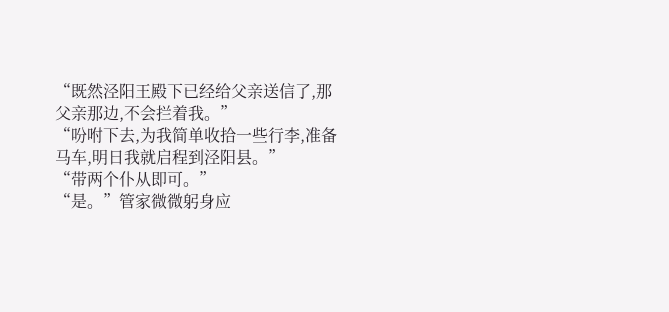“既然泾阳王殿下已经给父亲送信了,那父亲那边,不会拦着我。”
“吩咐下去,为我简单收拾一些行李,准备马车,明日我就启程到泾阳县。”
“带两个仆从即可。”
“是。”管家微微躬身应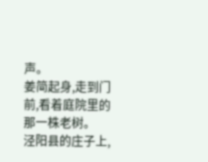声。
姜简起身,走到门前,看着庭院里的那一株老树。
泾阳县的庄子上,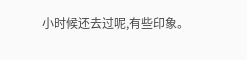小时候还去过呢,有些印象。